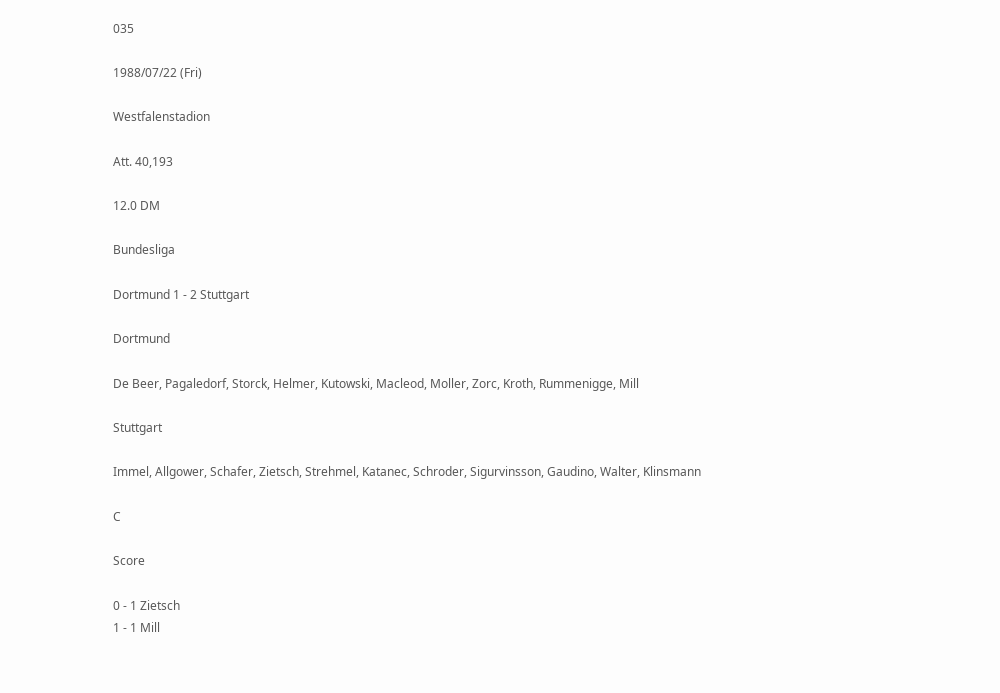035

1988/07/22 (Fri)

Westfalenstadion

Att. 40,193

12.0 DM

Bundesliga

Dortmund 1 - 2 Stuttgart

Dortmund

De Beer, Pagaledorf, Storck, Helmer, Kutowski, Macleod, Moller, Zorc, Kroth, Rummenigge, Mill

Stuttgart

Immel, Allgower, Schafer, Zietsch, Strehmel, Katanec, Schroder, Sigurvinsson, Gaudino, Walter, Klinsmann

C

Score

0 - 1 Zietsch
1 - 1 Mill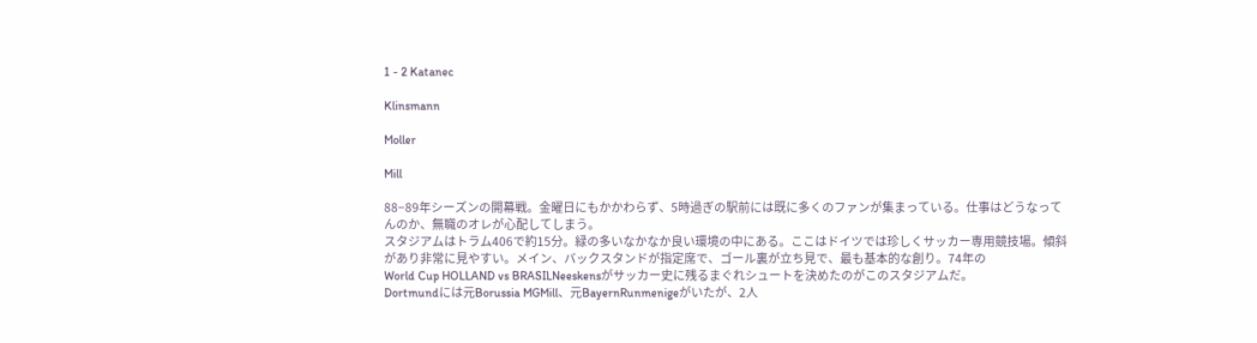1 - 2 Katanec

Klinsmann

Moller

Mill

88−89年シーズンの開幕戦。金曜日にもかかわらず、5時過ぎの駅前には既に多くのファンが集まっている。仕事はどうなってんのか、無職のオレが心配してしまう。
スタジアムはトラム406で約15分。緑の多いなかなか良い環境の中にある。ここはドイツでは珍しくサッカー専用競技場。傾斜があり非常に見やすい。メイン、バックスタンドが指定席で、ゴール裏が立ち見で、最も基本的な創り。74年の
World Cup HOLLAND vs BRASILNeeskensがサッカー史に残るまぐれシュートを決めたのがこのスタジアムだ。
Dortmundには元Borussia MGMill、元BayernRunmenigeがいたが、2人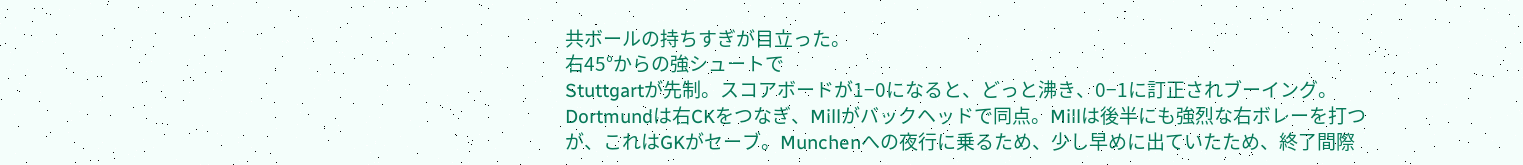共ボールの持ちすぎが目立った。
右45°からの強シュートで
Stuttgartが先制。スコアボードが1−0になると、どっと沸き、0−1に訂正されブーイング。Dortmundは右CKをつなぎ、Millがバックヘッドで同点。Millは後半にも強烈な右ボレーを打つが、これはGKがセーブ。Munchenへの夜行に乗るため、少し早めに出ていたため、終了間際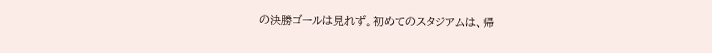の決勝ゴールは見れず。初めてのスタジアムは、帰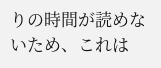りの時間が読めないため、これは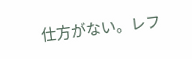仕方がない。レフ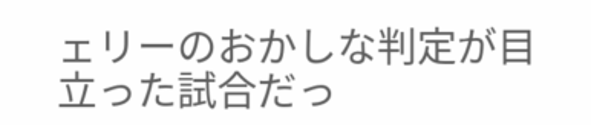ェリーのおかしな判定が目立った試合だっ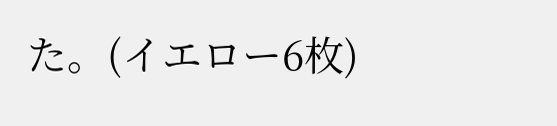た。(イエロー6枚)